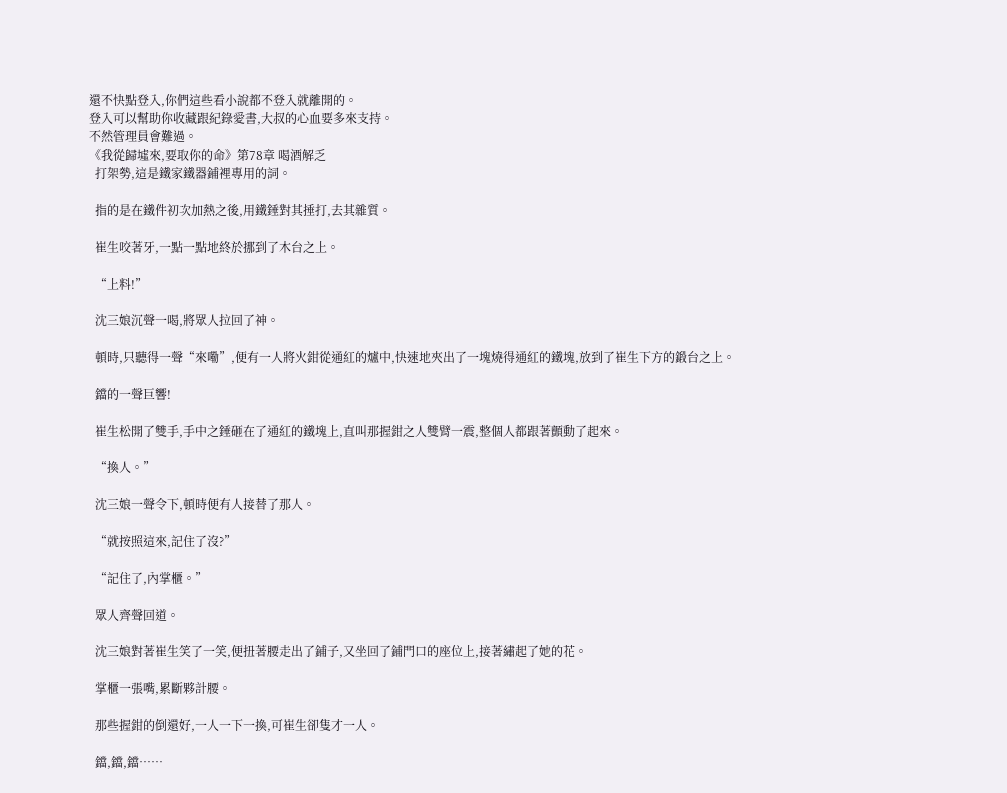還不快點登入,你們這些看小說都不登入就離開的。
登入可以幫助你收藏跟紀錄愛書,大叔的心血要多來支持。
不然管理員會難過。
《我從歸墟來,要取你的命》第78章 喝酒解乏
  打架勢,這是鐵家鐵器鋪裡專用的詞。

  指的是在鐵件初次加熱之後,用鐵錘對其捶打,去其雜質。

  崔生咬著牙,一點一點地終於挪到了木台之上。

  “上料!”

  沈三娘沉聲一喝,將眾人拉回了神。

  頓時,只聽得一聲“來嘞”,便有一人將火鉗從通紅的爐中,快速地夾出了一塊燒得通紅的鐵塊,放到了崔生下方的鍛台之上。

  鐺的一聲巨響!

  崔生松開了雙手,手中之錘砸在了通紅的鐵塊上,直叫那握鉗之人雙臂一震,整個人都跟著顫動了起來。

  “換人。”

  沈三娘一聲令下,頓時便有人接替了那人。

  “就按照這來,記住了沒?”

  “記住了,內掌櫃。”

  眾人齊聲回道。

  沈三娘對著崔生笑了一笑,便扭著腰走出了鋪子,又坐回了鋪門口的座位上,接著繡起了她的花。

  掌櫃一張嘴,累斷夥計腰。

  那些握鉗的倒還好,一人一下一換,可崔生卻隻才一人。

  鐺,鐺,鐺……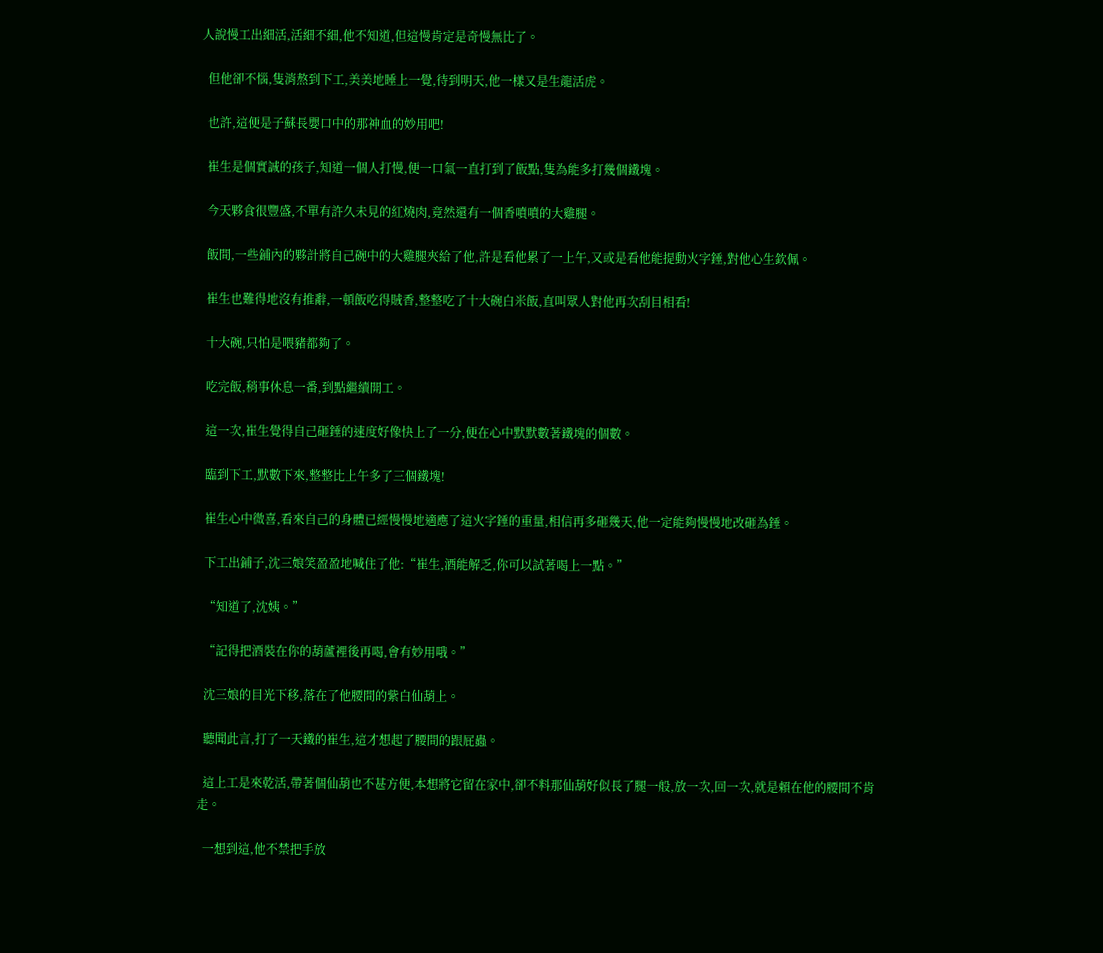人說慢工出細活,活細不細,他不知道,但這慢肯定是奇慢無比了。

  但他卻不惱,隻消熬到下工,美美地睡上一覺,待到明天,他一樣又是生龍活虎。

  也許,這便是子蘇長嬰口中的那神血的妙用吧!

  崔生是個實誠的孩子,知道一個人打慢,便一口氣一直打到了飯點,隻為能多打幾個鐵塊。

  今天夥食很豐盛,不單有許久未見的紅燒肉,竟然還有一個香噴噴的大雞腿。

  飯間,一些鋪內的夥計將自己碗中的大雞腿夾給了他,許是看他累了一上午,又或是看他能提動火字錘,對他心生欽佩。

  崔生也難得地沒有推辭,一頓飯吃得賊香,整整吃了十大碗白米飯,直叫眾人對他再次刮目相看!

  十大碗,只怕是喂豬都夠了。

  吃完飯,稍事休息一番,到點繼續開工。

  這一次,崔生覺得自己砸錘的速度好像快上了一分,便在心中默默數著鐵塊的個數。

  臨到下工,默數下來,整整比上午多了三個鐵塊!

  崔生心中微喜,看來自己的身體已經慢慢地適應了這火字錘的重量,相信再多砸幾天,他一定能夠慢慢地改砸為錘。

  下工出鋪子,沈三娘笑盈盈地喊住了他:“崔生,酒能解乏,你可以試著喝上一點。”

  “知道了,沈姨。”

  “記得把酒裝在你的葫蘆裡後再喝,會有妙用哦。”

  沈三娘的目光下移,落在了他腰間的紫白仙葫上。

  聽聞此言,打了一天鐵的崔生,這才想起了腰間的跟屁蟲。

  這上工是來乾活,帶著個仙葫也不甚方便,本想將它留在家中,卻不料那仙葫好似長了腿一般,放一次,回一次,就是賴在他的腰間不肯走。

  一想到這,他不禁把手放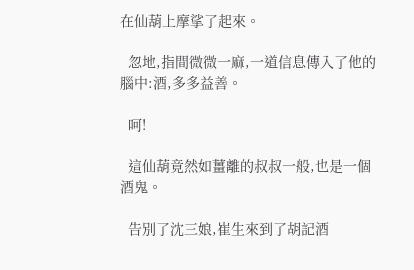在仙葫上摩挲了起來。

  忽地,指間微微一麻,一道信息傳入了他的腦中:酒,多多益善。

  呵!

  這仙葫竟然如薑離的叔叔一般,也是一個酒鬼。

  告別了沈三娘,崔生來到了胡記酒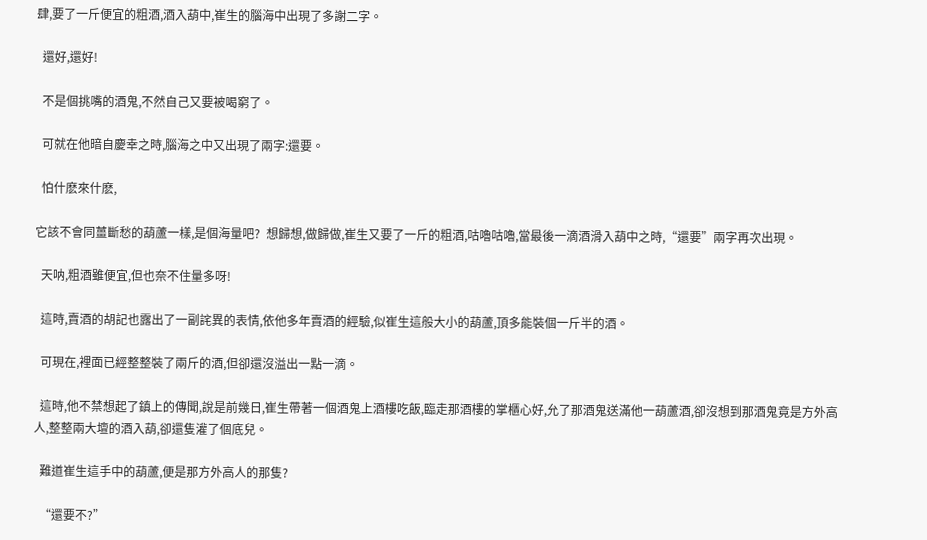肆,要了一斤便宜的粗酒,酒入葫中,崔生的腦海中出現了多謝二字。

  還好,還好!

  不是個挑嘴的酒鬼,不然自己又要被喝窮了。

  可就在他暗自慶幸之時,腦海之中又出現了兩字:還要。

  怕什麽來什麽,

它該不會同薑斷愁的葫蘆一樣,是個海量吧?  想歸想,做歸做,崔生又要了一斤的粗酒,咕嚕咕嚕,當最後一滴酒滑入葫中之時,“還要”兩字再次出現。

  天呐,粗酒雖便宜,但也奈不住量多呀!

  這時,賣酒的胡記也露出了一副詫異的表情,依他多年賣酒的經驗,似崔生這般大小的葫蘆,頂多能裝個一斤半的酒。

  可現在,裡面已經整整裝了兩斤的酒,但卻還沒溢出一點一滴。

  這時,他不禁想起了鎮上的傳聞,說是前幾日,崔生帶著一個酒鬼上酒樓吃飯,臨走那酒樓的掌櫃心好,允了那酒鬼送滿他一葫蘆酒,卻沒想到那酒鬼竟是方外高人,整整兩大壇的酒入葫,卻還隻灌了個底兒。

  難道崔生這手中的葫蘆,便是那方外高人的那隻?

  “還要不?”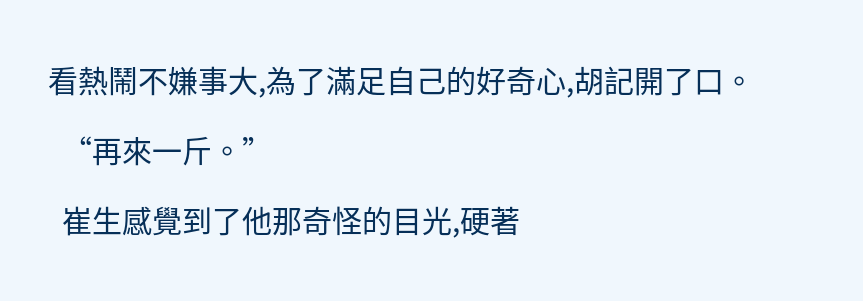看熱鬧不嫌事大,為了滿足自己的好奇心,胡記開了口。

  “再來一斤。”

  崔生感覺到了他那奇怪的目光,硬著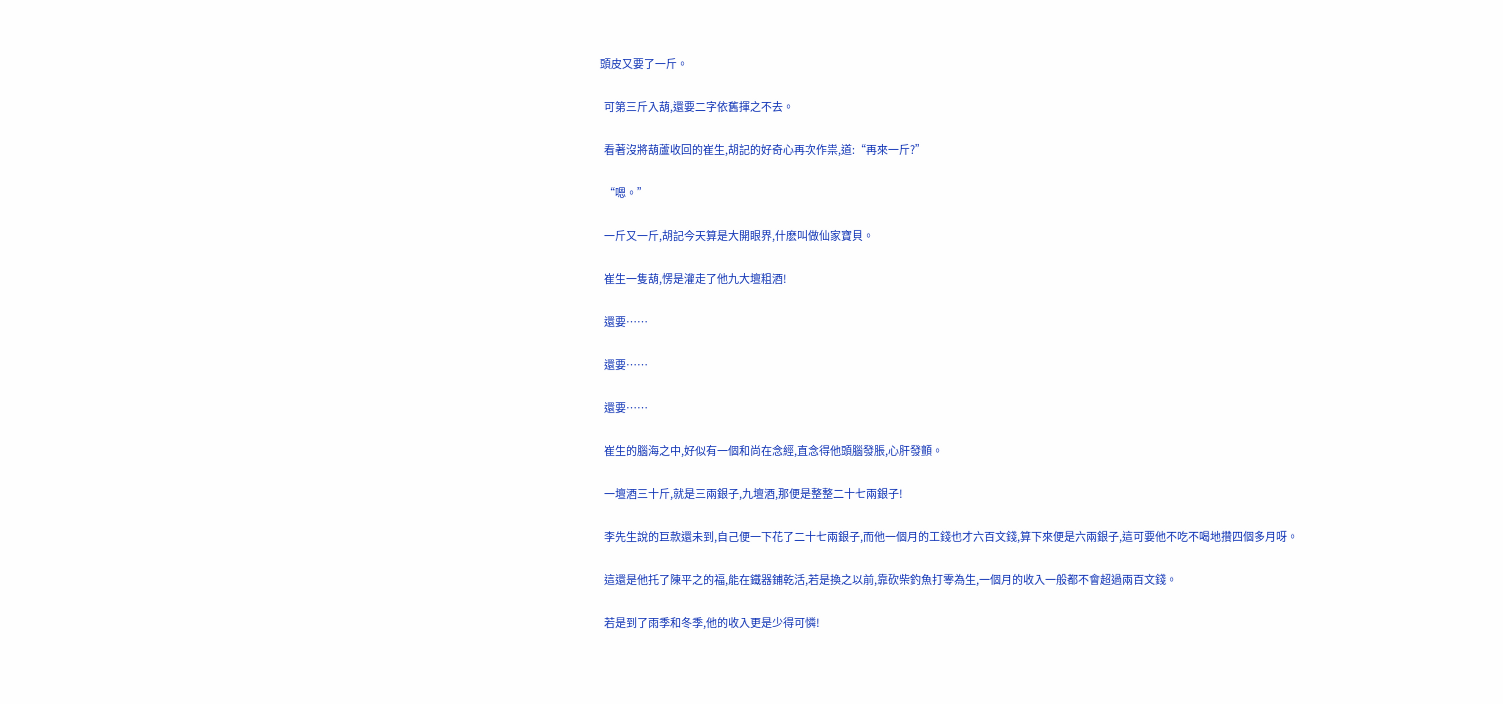頭皮又要了一斤。

  可第三斤入葫,還要二字依舊揮之不去。

  看著沒將葫蘆收回的崔生,胡記的好奇心再次作祟,道:“再來一斤?”

  “嗯。”

  一斤又一斤,胡記今天算是大開眼界,什麽叫做仙家寶貝。

  崔生一隻葫,愣是灌走了他九大壇粗酒!

  還要……

  還要……

  還要……

  崔生的腦海之中,好似有一個和尚在念經,直念得他頭腦發脹,心肝發顫。

  一壇酒三十斤,就是三兩銀子,九壇酒,那便是整整二十七兩銀子!

  李先生說的巨款還未到,自己便一下花了二十七兩銀子,而他一個月的工錢也才六百文錢,算下來便是六兩銀子,這可要他不吃不喝地攢四個多月呀。

  這還是他托了陳平之的福,能在鐵器鋪乾活,若是換之以前,靠砍柴釣魚打零為生,一個月的收入一般都不會超過兩百文錢。

  若是到了雨季和冬季,他的收入更是少得可憐!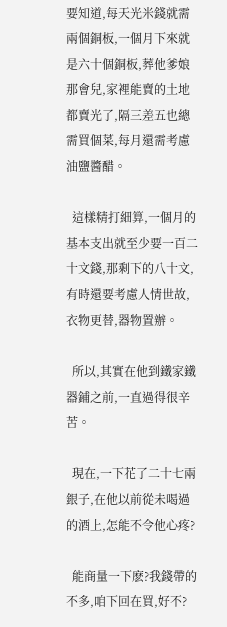要知道,每天光米錢就需兩個銅板,一個月下來就是六十個銅板,葬他爹娘那會兒,家裡能賣的土地都賣光了,隔三差五也總需買個菜,每月還需考慮油鹽醬醋。

  這樣精打細算,一個月的基本支出就至少要一百二十文錢,那剩下的八十文,有時還要考慮人情世故,衣物更替,器物置辦。

  所以,其實在他到鐵家鐵器鋪之前,一直過得很辛苦。

  現在,一下花了二十七兩銀子,在他以前從未喝過的酒上,怎能不令他心疼?

  能商量一下麽?我錢帶的不多,咱下回在買,好不?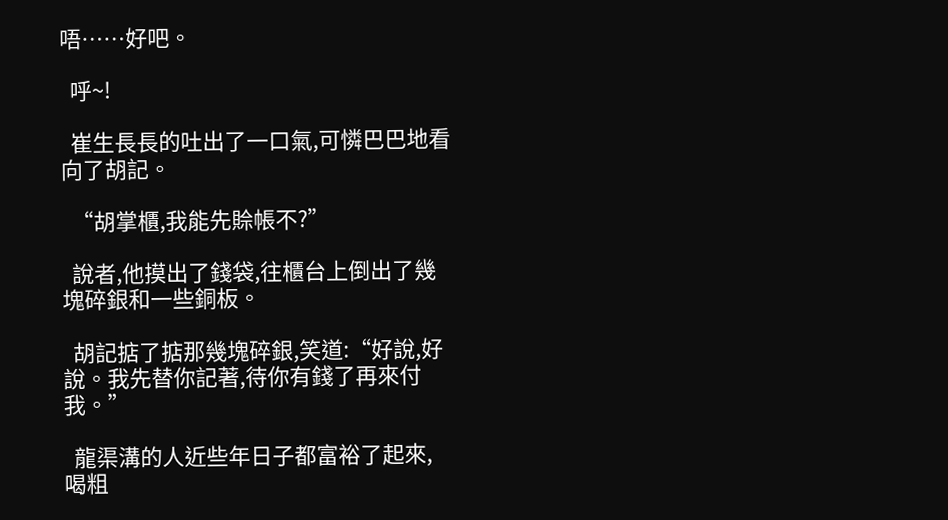唔……好吧。

  呼~!

  崔生長長的吐出了一口氣,可憐巴巴地看向了胡記。

  “胡掌櫃,我能先賒帳不?”

  說者,他摸出了錢袋,往櫃台上倒出了幾塊碎銀和一些銅板。

  胡記掂了掂那幾塊碎銀,笑道:“好說,好說。我先替你記著,待你有錢了再來付我。”

  龍渠溝的人近些年日子都富裕了起來, 喝粗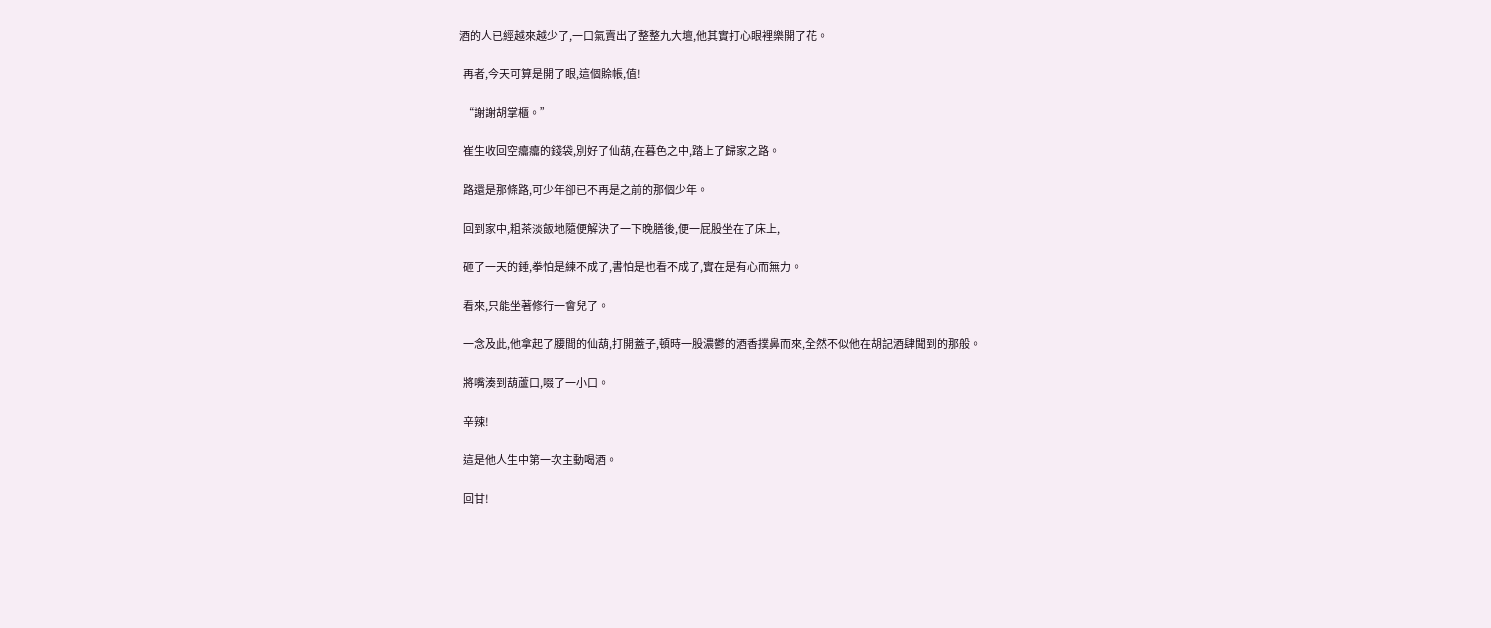酒的人已經越來越少了,一口氣賣出了整整九大壇,他其實打心眼裡樂開了花。

  再者,今天可算是開了眼,這個賒帳,值!

  “謝謝胡掌櫃。”

  崔生收回空癟癟的錢袋,別好了仙葫,在暮色之中,踏上了歸家之路。

  路還是那條路,可少年卻已不再是之前的那個少年。

  回到家中,粗茶淡飯地隨便解決了一下晚膳後,便一屁股坐在了床上,

  砸了一天的錘,拳怕是練不成了,書怕是也看不成了,實在是有心而無力。

  看來,只能坐著修行一會兒了。

  一念及此,他拿起了腰間的仙葫,打開蓋子,頓時一股濃鬱的酒香撲鼻而來,全然不似他在胡記酒肆聞到的那般。

  將嘴湊到葫蘆口,啜了一小口。

  辛辣!

  這是他人生中第一次主動喝酒。

  回甘!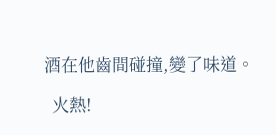酒在他齒間碰撞,變了味道。

  火熱!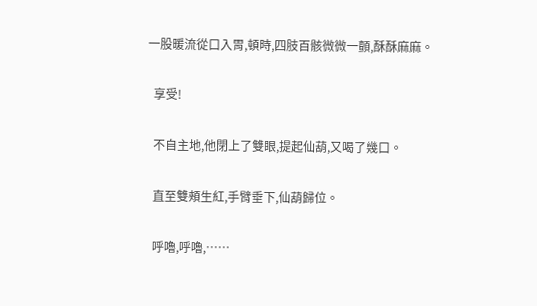一股暖流從口入胃,頓時,四肢百骸微微一顫,酥酥麻麻。

  享受!

  不自主地,他閉上了雙眼,提起仙葫,又喝了幾口。

  直至雙頰生紅,手臂垂下,仙葫歸位。

  呼嚕,呼嚕,……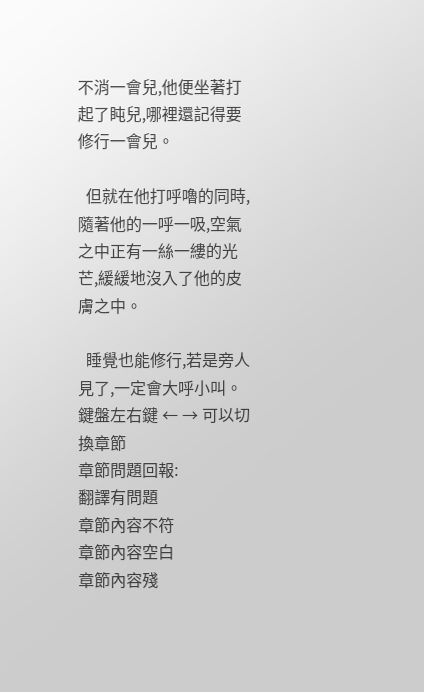不消一會兒,他便坐著打起了盹兒,哪裡還記得要修行一會兒。

  但就在他打呼嚕的同時,隨著他的一呼一吸,空氣之中正有一絲一縷的光芒,緩緩地沒入了他的皮膚之中。

  睡覺也能修行,若是旁人見了,一定會大呼小叫。
鍵盤左右鍵 ← → 可以切換章節
章節問題回報:
翻譯有問題
章節內容不符
章節內容空白
章節內容殘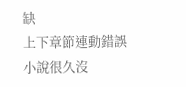缺
上下章節連動錯誤
小說很久沒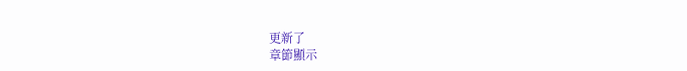更新了
章節顯示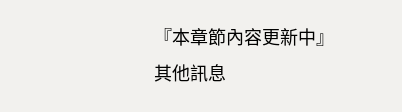『本章節內容更新中』
其他訊息